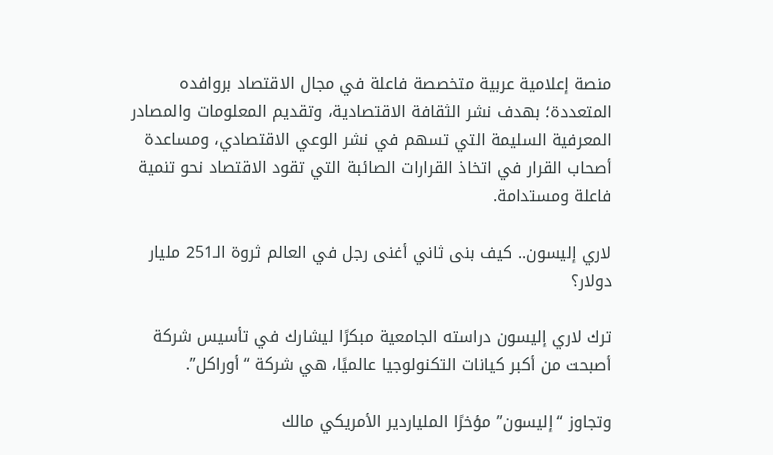منصة إعلامية عربية متخصصة فاعلة في مجال الاقتصاد بروافده المتعددة؛ بهدف نشر الثقافة الاقتصادية، وتقديم المعلومات والمصادر المعرفية السليمة التي تسهم في نشر الوعي الاقتصادي، ومساعدة أصحاب القرار في اتخاذ القرارات الصائبة التي تقود الاقتصاد نحو تنمية فاعلة ومستدامة.

لاري إليسون.. كيف بنى ثاني أغنى رجل في العالم ثروة الـ251 مليار دولار؟

ترك لاري إليسون دراسته الجامعية مبكرًا ليشارك في تأسيس شركة أصبحت من أكبر كيانات التكنولوجيا عالميًا، هي شركة “أوراكل”.

وتجاوز “إليسون” مؤخرًا الملياردير الأمريكي مالك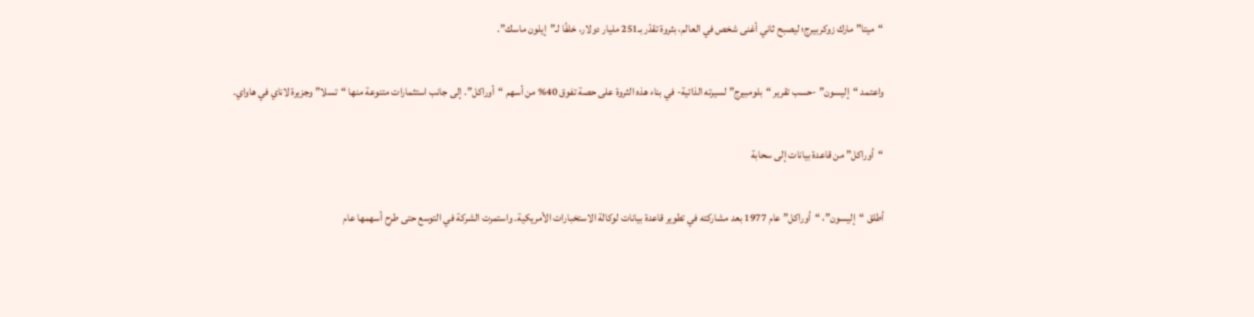“ميتا” مارك زوكربيرج؛ ليصبح ثاني أغنى شخص في العالم، بثروة تقدّر بـ251 مليار دولار، خلفًا لـ”إيلون ماسك”.

واعتمد “إليسون” -حسب تقرير “بلومبيرج” لسيرته الذاتية- في بناء هذه الثروة على حصة تفوق 40% من أسهم “أوراكل”. إلى جانب استثمارات متنوعة منها “تسلا” وجزيرة لاناي في هاواي.

“أوراكل” من قاعدة بيانات إلى سحابة

أطلق “إليسون”، “أوراكل” عام 1977 بعد مشاركته في تطوير قاعدة بيانات لوكالة الاستخبارات الأمريكية. واستمرت الشركة في التوسع حتى طرح أسهمها عام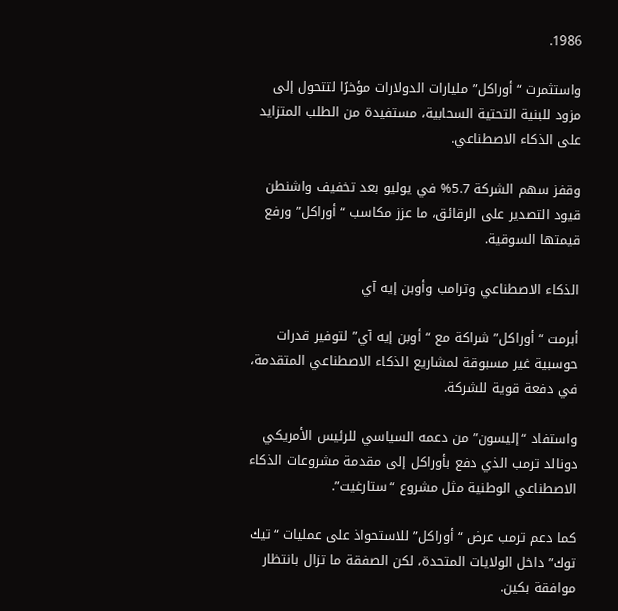1986.

واستثمرت “أوراكل” مليارات الدولارات مؤخرًا لتتحول إلى مزود للبنية التحتية السحابية، مستفيدة من الطلب المتزايد على الذكاء الاصطناعي.

وقفز سهم الشركة 5.7% في يوليو بعد تخفيف واشنطن قيود التصدير على الرقائق، ما عزز مكاسب “أوراكل” ورفع قيمتها السوقية.

الذكاء الاصطناعي وترامب وأوبن إيه آي

أبرمت “أوراكل” شراكة مع “أوبن إيه آي” لتوفير قدرات حوسبية غير مسبوقة لمشاريع الذكاء الاصطناعي المتقدمة، في دفعة قوية للشركة.

واستفاد “إليسون” من دعمه السياسي للرئيس الأمريكي دونالد ترمب الذي دفع بأوراكل إلى مقدمة مشروعات الذكاء الاصطناعي الوطنية مثل مشروع “ستارغيت”.

كما دعم ترمب عرض “أوراكل” للاستحواذ على عمليات “تيك توك” داخل الولايات المتحدة، لكن الصفقة ما تزال بانتظار موافقة بكين.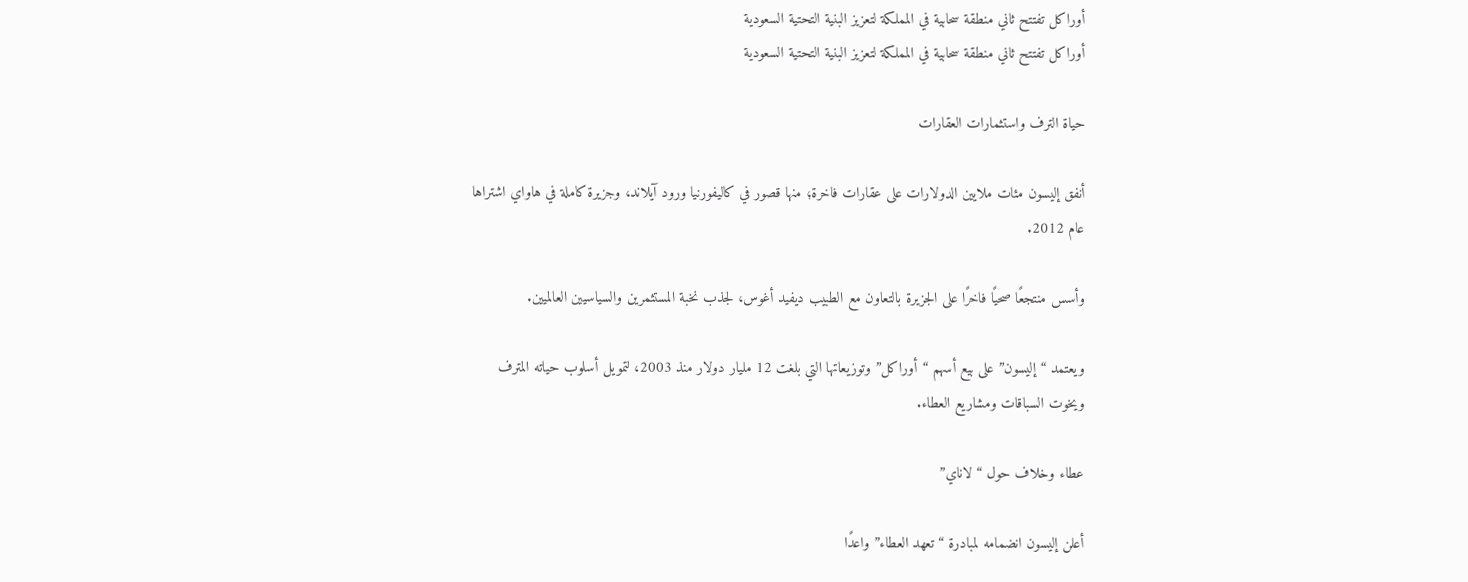أوراكل تفتتح ثاني منطقة سحابية في المملكة لتعزيز البنية التحتية السعودية
أوراكل تفتتح ثاني منطقة سحابية في المملكة لتعزيز البنية التحتية السعودية

حياة الترف واستثمارات العقارات

أنفق إليسون مئات ملايين الدولارات على عقارات فاخرة؛ منها قصور في كاليفورنيا ورود آيلاند، وجزيرة كاملة في هاواي اشتراها عام 2012.

وأسس منتجعًا صحيًا فاخرًا على الجزيرة بالتعاون مع الطبيب ديفيد أغوس، لجذب نخبة المستثمرين والسياسيين العالميين.

ويعتمد “إليسون” على بيع أسهم “أوراكل” وتوزيعاتها التي بلغت 12 مليار دولار منذ 2003، لتمويل أسلوب حياته المترف ويخوت السباقات ومشاريع العطاء.

عطاء وخلاف حول “لاناي”

أعلن إليسون انضمامه لمبادرة “تعهد العطاء” واعدًا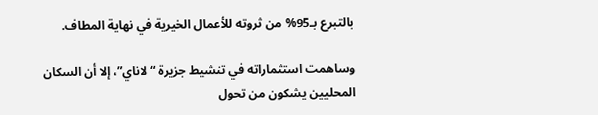بالتبرع بـ95% من ثروته للأعمال الخيرية في نهاية المطاف.

وساهمت استثماراته في تنشيط جزيرة “لاناي”، إلا أن السكان المحليين يشكون من تحول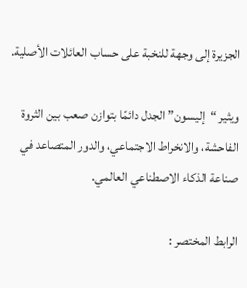الجزيرة إلى وجهة للنخبة على حساب العائلات الأصلية.

ويثير “إليسون” الجدل دائمًا بتوازن صعب بين الثروة الفاحشة، والانخراط الاجتماعي، والدور المتصاعد في صناعة الذكاء الاصطناعي العالمي.

الرابط المختصر :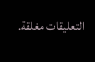التعليقات مغلقة.